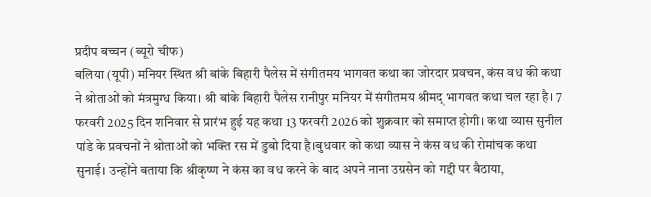प्रदीप बच्चन (ब्यूरो चीफ)
बलिया (यूपी) मनियर स्थित श्री बांके बिहारी पैलेस में संगीतमय भागवत कथा का जोरदार प्रवचन, कंस वध की कथा ने श्रोताओं को मंत्रमुग्ध किया। श्री बांके बिहारी पैलेस रानीपुर मनियर में संगीतमय श्रीमद् भागवत कथा चल रहा है। 7 फरवरी 2025 दिन शनिवार से प्रारंभ हुई यह कथा 13 फरवरी 2026 को शुक्रवार को समाप्त होगी। कथा व्यास सुनील पांडे के प्रवचनों ने श्रोताओं को भक्ति रस में डुबो दिया है।बुधवार को कथा व्यास ने कंस वध की रोमांचक कथा सुनाई। उन्होंने बताया कि श्रीकृष्ण ने कंस का वध करने के बाद अपने नाना उग्रसेन को गद्दी पर बैठाया,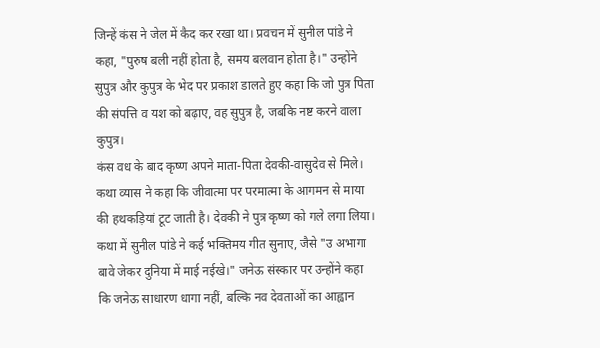जिन्हें कंस ने जेल में कैद कर रखा था। प्रवचन में सुनील पांडे ने कहा, "पुरुष बली नहीं होता है, समय बलवान होता है।" उन्होंने सुपुत्र और कुपुत्र के भेद पर प्रकाश डालते हुए कहा कि जो पुत्र पिता की संपत्ति व यश को बढ़ाए, वह सुपुत्र है, जबकि नष्ट करने वाला कुपुत्र।
कंस वध के बाद कृष्ण अपने माता-पिता देवकी-वासुदेव से मिले। कथा व्यास ने कहा कि जीवात्मा पर परमात्मा के आगमन से माया की हथकड़ियां टूट जाती है। देवकी ने पुत्र कृष्ण को गले लगा लिया। कथा में सुनील पांडे ने कई भक्तिमय गीत सुनाए, जैसे "उ अभागा बावे जेकर दुनिया में माई नईखे।" जनेऊ संस्कार पर उन्होंने कहा कि जनेऊ साधारण धागा नहीं, बल्कि नव देवताओं का आह्वान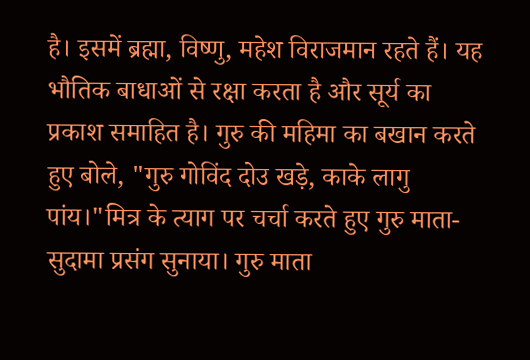है। इसमें ब्रह्मा, विष्णु, महेश विराजमान रहते हैं। यह भौतिक बाधाओं से रक्षा करता है और सूर्य का प्रकाश समाहित है। गुरु की महिमा का बखान करते हुए बोले, "गुरु गोविंद दोउ खड़े, काके लागु पांय।"मित्र के त्याग पर चर्चा करते हुए गुरु माता-सुदामा प्रसंग सुनाया। गुरु माता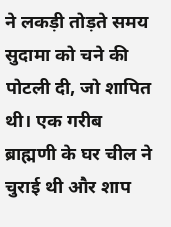ने लकड़ी तोड़ते समय सुदामा को चने की पोटली दी, जो शापित थी। एक गरीब ब्राह्मणी के घर चील ने चुराई थी और शाप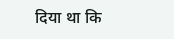दिया था कि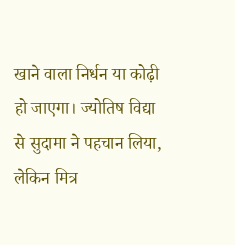खाने वाला निर्धन या कोढ़ी हो जाएगा। ज्योतिष विद्या से सुदामा ने पहचान लिया, लेकिन मित्र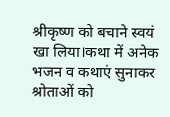श्रीकृष्ण को बचाने स्वयं खा लिया।कथा में अनेक भजन व कथाएं सुनाकर श्रोताओं को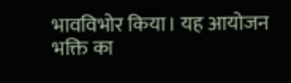भावविभोर किया। यह आयोजन भक्ति का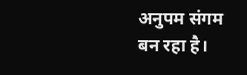अनुपम संगम बन रहा है।